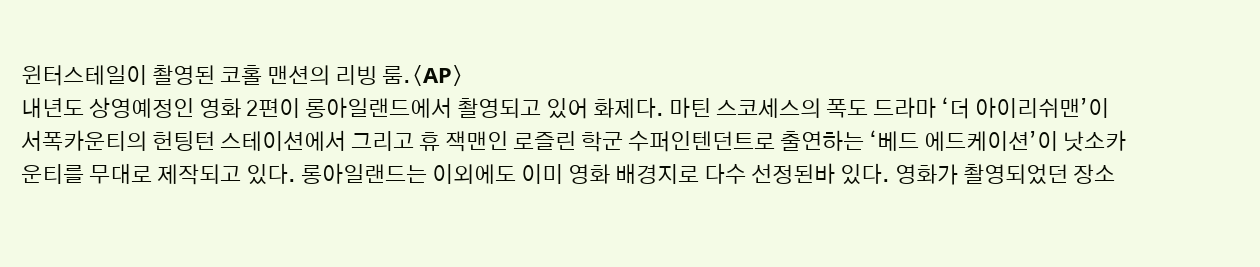윈터스테일이 촬영된 코홀 맨션의 리빙 룸.〈AP〉
내년도 상영예정인 영화 2편이 롱아일랜드에서 촬영되고 있어 화제다. 마틴 스코세스의 폭도 드라마 ‘더 아이리쉬맨’이 서폭카운티의 헌팅턴 스테이션에서 그리고 휴 잭맨인 로즐린 학군 수퍼인텐던트로 출연하는 ‘베드 에드케이션’이 낫소카운티를 무대로 제작되고 있다. 롱아일랜드는 이외에도 이미 영화 배경지로 다수 선정된바 있다. 영화가 촬영되었던 장소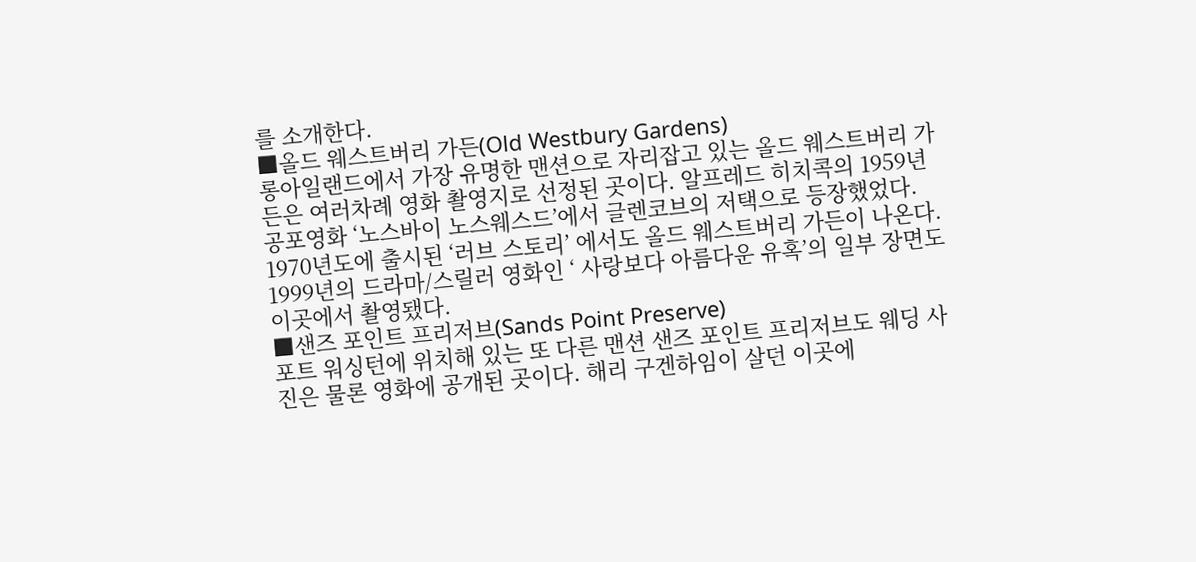를 소개한다.
■올드 웨스트버리 가든(Old Westbury Gardens)
롱아일랜드에서 가장 유명한 맨션으로 자리잡고 있는 올드 웨스트버리 가든은 여러차례 영화 촬영지로 선정된 곳이다. 알프레드 히치콕의 1959년 공포영화 ‘노스바이 노스웨스드’에서 글렌코브의 저택으로 등장했었다. 1970년도에 출시된 ‘러브 스토리’ 에서도 올드 웨스트버리 가든이 나온다. 1999년의 드라마/스릴러 영화인 ‘ 사랑보다 아름다운 유혹’의 일부 장면도 이곳에서 촬영됐다.
■샌즈 포인트 프리저브(Sands Point Preserve)
포트 워싱턴에 위치해 있는 또 다른 맨션 샌즈 포인트 프리저브도 웨딩 사진은 물론 영화에 공개된 곳이다. 해리 구겐하임이 살던 이곳에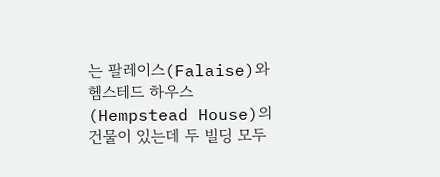는 팔레이스(Falaise)와 헴스테드 하우스(Hempstead House)의 건물이 있는데 두 빌딩 모두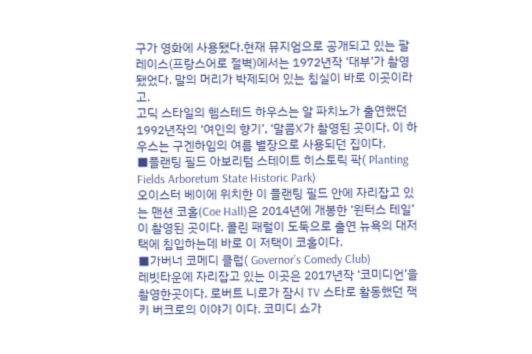구가 영화에 사용됐다.현재 뮤지엄으로 공개되고 있는 팔레이스(프랑스어로 절벽)에서는 1972년작 ‘대부’가 촬영됐었다. 말의 머리가 박제되어 있는 침실이 바로 이곳이라고.
고딕 스타일의 헴스테드 하우스는 알 파치노가 출연했던 1992년작의 ‘여인의 향기’, ‘말콤X’가 촬영된 곳이다. 이 하우스는 구겐하임의 여름 별장으로 사용되던 집이다.
■플랜팅 필드 아보리텀 스테이트 히스토릭 팍( Planting Fields Arboretum State Historic Park)
오이스터 베이에 위치한 이 플랜팅 필드 안에 자리잡고 있는 맨션 코홀(Coe Hall)은 2014년에 개봉한 ‘윈터스 테일’이 촬영된 곳이다. 콜린 패럴이 도둑으로 출연 뉴욕의 대저택에 침입하는데 바로 이 저택이 코홀이다.
■가버너 코메디 클럽( Governor’s Comedy Club)
레빗타운에 자리잡고 있는 이곳은 2017년작 ‘코미디언’을 촬영한곳이다. 로버트 니로가 잠시 TV 스타로 활동했던 잭키 버크로의 이야기 이다. 코미디 쇼가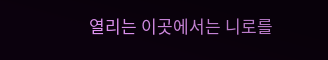열리는 이곳에서는 니로를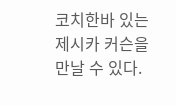코치한바 있는 제시카 커슨을 만날 수 있다.